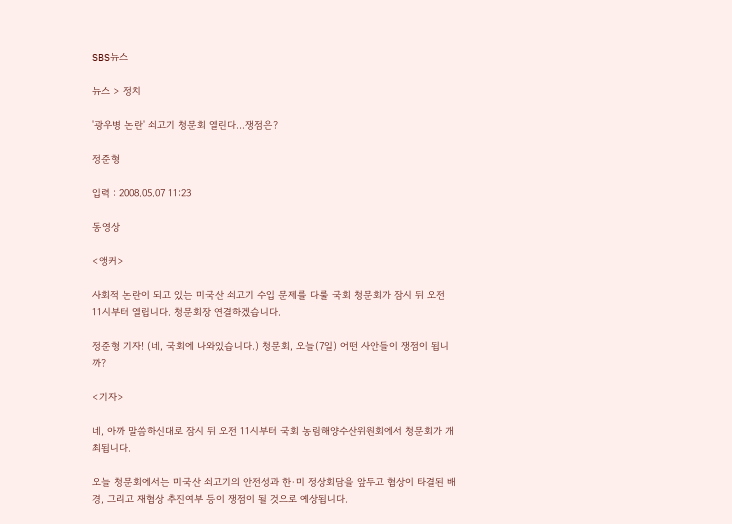SBS뉴스

뉴스 > 정치

'광우병 논란' 쇠고기 청문회 열린다…쟁점은?

정준형

입력 : 2008.05.07 11:23

동영상

<앵커>

사회적 논란이 되고 있는 미국산 쇠고기 수입 문제를 다룰 국회 청문회가 잠시 뒤 오전 11시부터 열립니다. 청문회장 연결하겠습니다.

정준형 기자! (네, 국회에 나와있습니다.) 청문회, 오늘(7일) 어떤 사안들이 쟁점이 됩니까?

<기자>

네, 아까 말씀하신대로 잠시 뒤 오전 11시부터 국회 농림해양수산위원회에서 청문회가 개최됩니다.

오늘 청문회에서는 미국산 쇠고기의 안전성과 한·미 정상회담을 앞두고 협상이 타결된 배경, 그리고 재협상 추진여부 등이 쟁점이 될 것으로 예상됩니다.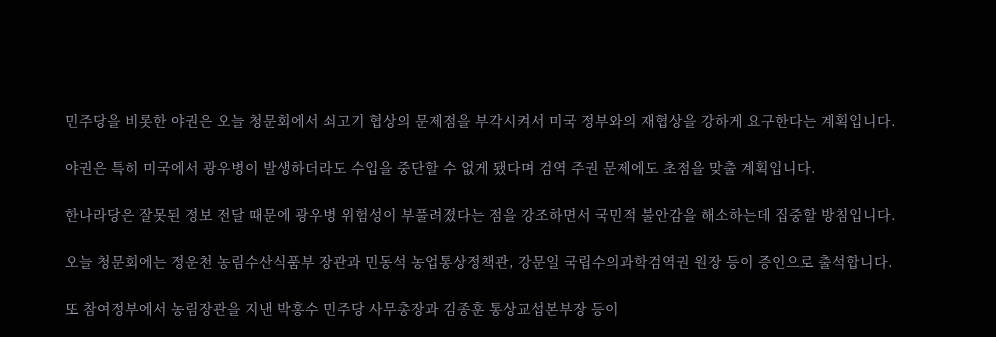민주당을 비롯한 야권은 오늘 청문회에서 쇠고기 협상의 문제점을 부각시켜서 미국 정부와의 재협상을 강하게 요구한다는 계획입니다.

야권은 특히 미국에서 광우병이 발생하더라도 수입을 중단할 수 없게 됐다며 검역 주권 문제에도 초점을 맞출 계획입니다.

한나라당은 잘못된 정보 전달 때문에 광우병 위험성이 부풀려졌다는 점을 강조하면서 국민적 불안감을 해소하는데 집중할 방침입니다.

오늘 청문회에는 정운천 농림수산식품부 장관과 민동석 농업통상정책관, 강문일 국립수의과학검역권 원장 등이 증인으로 출석합니다.

또 참여정부에서 농림장관을 지낸 박홍수 민주당 사무총장과 김종훈 통상교섭본부장 등이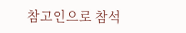참고인으로 참석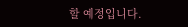할 예정입니다.